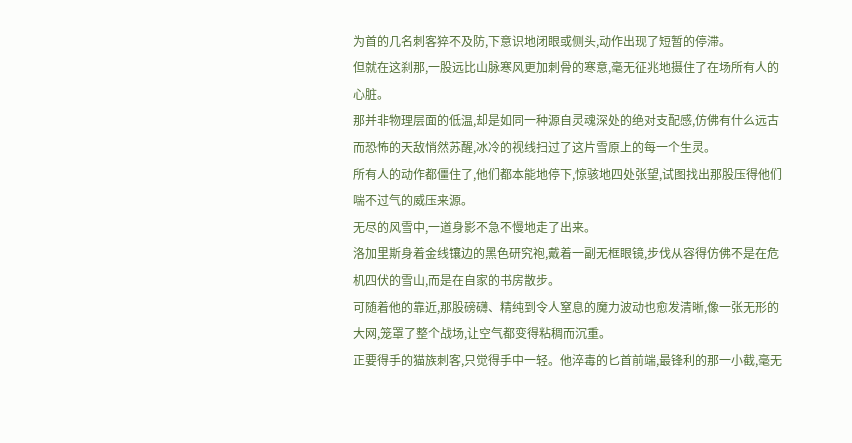为首的几名刺客猝不及防,下意识地闭眼或侧头,动作出现了短暂的停滞。
但就在这刹那,一股远比山脉寒风更加刺骨的寒意,毫无征兆地摄住了在场所有人的心脏。
那并非物理层面的低温,却是如同一种源自灵魂深处的绝对支配感,仿佛有什么远古而恐怖的天敌悄然苏醒,冰冷的视线扫过了这片雪原上的每一个生灵。
所有人的动作都僵住了,他们都本能地停下,惊骇地四处张望,试图找出那股压得他们喘不过气的威压来源。
无尽的风雪中,一道身影不急不慢地走了出来。
洛加里斯身着金线镶边的黑色研究袍,戴着一副无框眼镜,步伐从容得仿佛不是在危机四伏的雪山,而是在自家的书房散步。
可随着他的靠近,那股磅礴、精纯到令人窒息的魔力波动也愈发清晰,像一张无形的大网,笼罩了整个战场,让空气都变得粘稠而沉重。
正要得手的猫族刺客,只觉得手中一轻。他淬毒的匕首前端,最锋利的那一小截,毫无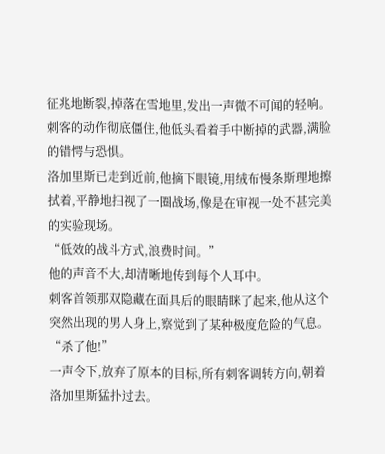征兆地断裂,掉落在雪地里,发出一声微不可闻的轻响。刺客的动作彻底僵住,他低头看着手中断掉的武器,满脸的错愕与恐惧。
洛加里斯已走到近前,他摘下眼镜,用绒布慢条斯理地擦拭着,平静地扫视了一圈战场,像是在审视一处不甚完美的实验现场。
“低效的战斗方式,浪费时间。”
他的声音不大,却清晰地传到每个人耳中。
刺客首领那双隐藏在面具后的眼睛眯了起来,他从这个突然出现的男人身上,察觉到了某种极度危险的气息。
“杀了他!”
一声令下,放弃了原本的目标,所有刺客调转方向,朝着洛加里斯猛扑过去。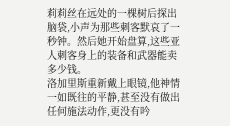莉莉丝在远处的一棵树后探出脑袋,小声为那些刺客默哀了一秒钟。然后她开始盘算,这些亚人刺客身上的装备和武器能卖多少钱。
洛加里斯重新戴上眼镜,他神情一如既往的平静,甚至没有做出任何施法动作,更没有吟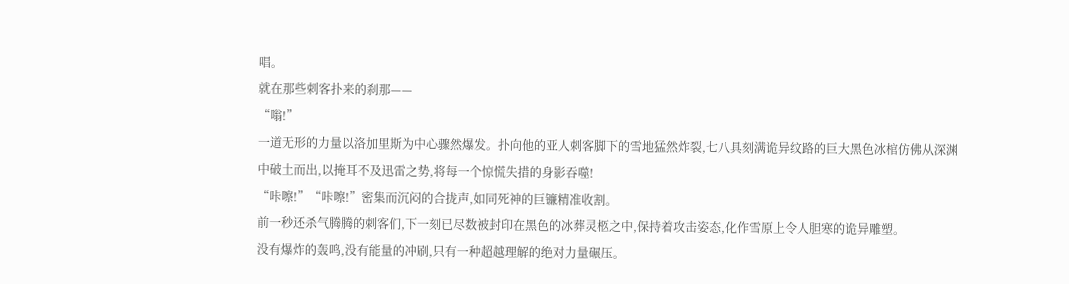唱。
就在那些刺客扑来的刹那——
“嗡!”
一道无形的力量以洛加里斯为中心骤然爆发。扑向他的亚人刺客脚下的雪地猛然炸裂,七八具刻满诡异纹路的巨大黑色冰棺仿佛从深渊中破土而出,以掩耳不及迅雷之势,将每一个惊慌失措的身影吞噬!
“咔嚓!”“咔嚓!”密集而沉闷的合拢声,如同死神的巨镰精准收割。
前一秒还杀气腾腾的刺客们,下一刻已尽数被封印在黑色的冰葬灵柩之中,保持着攻击姿态,化作雪原上令人胆寒的诡异雕塑。
没有爆炸的轰鸣,没有能量的冲刷,只有一种超越理解的绝对力量碾压。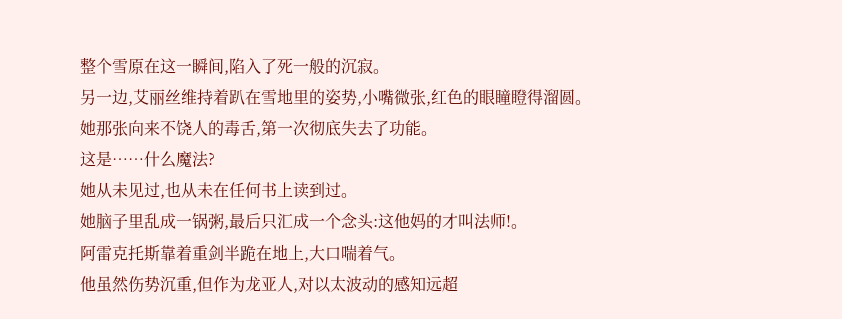整个雪原在这一瞬间,陷入了死一般的沉寂。
另一边,艾丽丝维持着趴在雪地里的姿势,小嘴微张,红色的眼瞳瞪得溜圆。
她那张向来不饶人的毒舌,第一次彻底失去了功能。
这是……什么魔法?
她从未见过,也从未在任何书上读到过。
她脑子里乱成一锅粥,最后只汇成一个念头:这他妈的才叫法师!。
阿雷克托斯靠着重剑半跪在地上,大口喘着气。
他虽然伤势沉重,但作为龙亚人,对以太波动的感知远超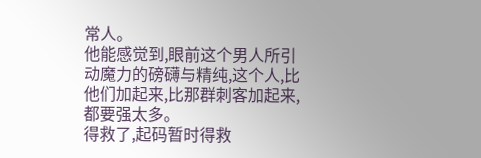常人。
他能感觉到,眼前这个男人所引动魔力的磅礴与精纯,这个人,比他们加起来,比那群刺客加起来,都要强太多。
得救了,起码暂时得救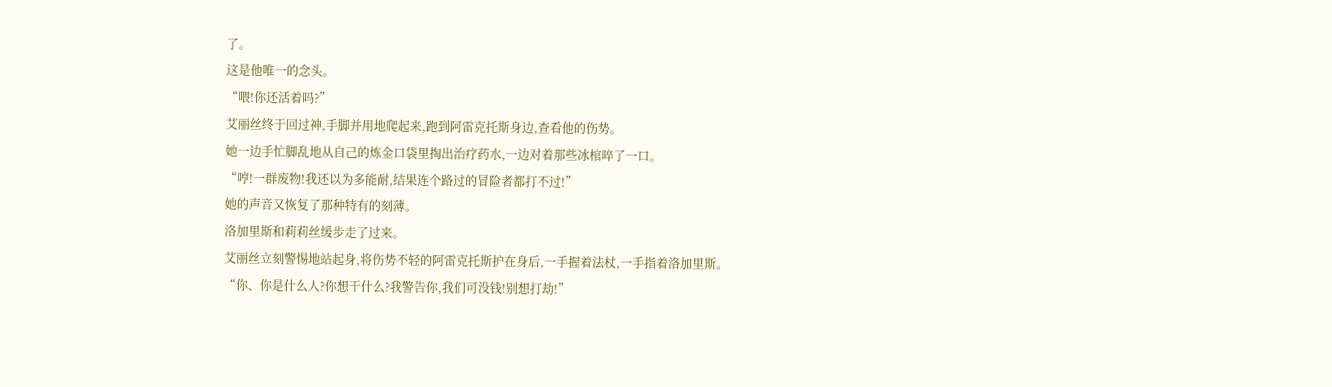了。
这是他唯一的念头。
“喂!你还活着吗?”
艾丽丝终于回过神,手脚并用地爬起来,跑到阿雷克托斯身边,查看他的伤势。
她一边手忙脚乱地从自己的炼金口袋里掏出治疗药水,一边对着那些冰棺啐了一口。
“哼!一群废物!我还以为多能耐,结果连个路过的冒险者都打不过!”
她的声音又恢复了那种特有的刻薄。
洛加里斯和莉莉丝缓步走了过来。
艾丽丝立刻警惕地站起身,将伤势不轻的阿雷克托斯护在身后,一手握着法杖,一手指着洛加里斯。
“你、你是什么人?你想干什么?我警告你,我们可没钱!别想打劫!”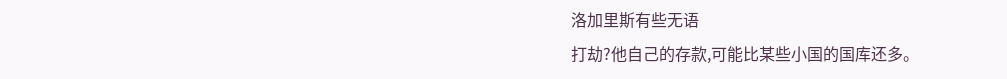洛加里斯有些无语
打劫?他自己的存款,可能比某些小国的国库还多。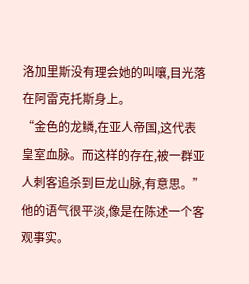洛加里斯没有理会她的叫嚷,目光落在阿雷克托斯身上。
“金色的龙鳞,在亚人帝国,这代表皇室血脉。而这样的存在,被一群亚人刺客追杀到巨龙山脉,有意思。”
他的语气很平淡,像是在陈述一个客观事实。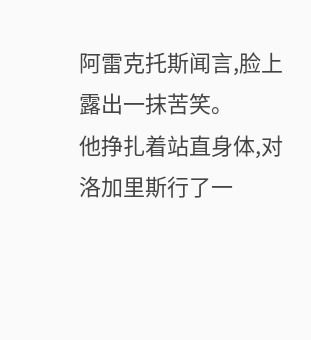阿雷克托斯闻言,脸上露出一抹苦笑。
他挣扎着站直身体,对洛加里斯行了一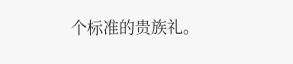个标准的贵族礼。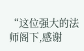“这位强大的法师阁下,感谢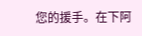您的援手。在下阿